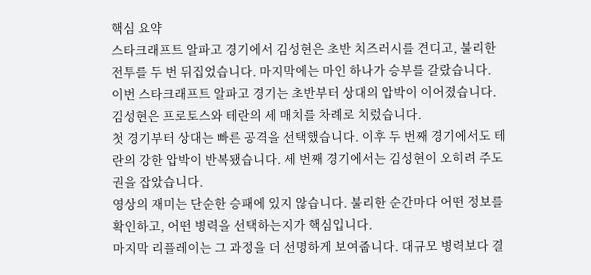핵심 요약
스타크래프트 알파고 경기에서 김성현은 초반 치즈러시를 견디고, 불리한 전투를 두 번 뒤집었습니다. 마지막에는 마인 하나가 승부를 갈랐습니다.
이번 스타크래프트 알파고 경기는 초반부터 상대의 압박이 이어졌습니다. 김성현은 프로토스와 테란의 세 매치를 차례로 치렀습니다.
첫 경기부터 상대는 빠른 공격을 선택했습니다. 이후 두 번째 경기에서도 테란의 강한 압박이 반복됐습니다. 세 번째 경기에서는 김성현이 오히려 주도권을 잡았습니다.
영상의 재미는 단순한 승패에 있지 않습니다. 불리한 순간마다 어떤 정보를 확인하고, 어떤 병력을 선택하는지가 핵심입니다.
마지막 리플레이는 그 과정을 더 선명하게 보여줍니다. 대규모 병력보다 결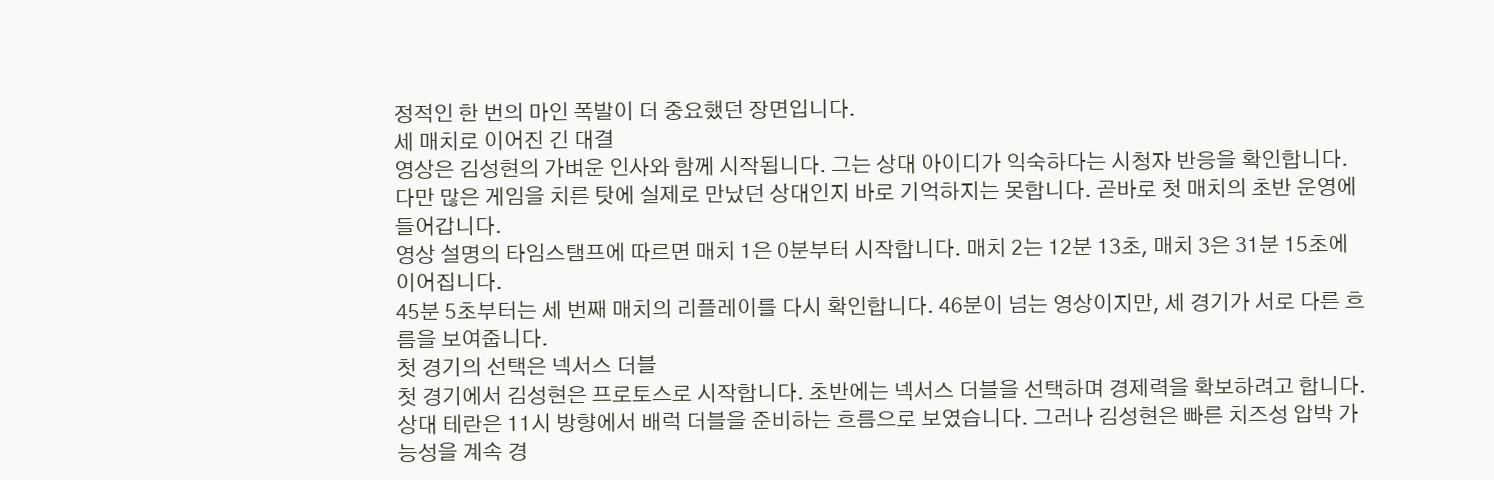정적인 한 번의 마인 폭발이 더 중요했던 장면입니다.
세 매치로 이어진 긴 대결
영상은 김성현의 가벼운 인사와 함께 시작됩니다. 그는 상대 아이디가 익숙하다는 시청자 반응을 확인합니다.
다만 많은 게임을 치른 탓에 실제로 만났던 상대인지 바로 기억하지는 못합니다. 곧바로 첫 매치의 초반 운영에 들어갑니다.
영상 설명의 타임스탬프에 따르면 매치 1은 0분부터 시작합니다. 매치 2는 12분 13초, 매치 3은 31분 15초에 이어집니다.
45분 5초부터는 세 번째 매치의 리플레이를 다시 확인합니다. 46분이 넘는 영상이지만, 세 경기가 서로 다른 흐름을 보여줍니다.
첫 경기의 선택은 넥서스 더블
첫 경기에서 김성현은 프로토스로 시작합니다. 초반에는 넥서스 더블을 선택하며 경제력을 확보하려고 합니다.
상대 테란은 11시 방향에서 배럭 더블을 준비하는 흐름으로 보였습니다. 그러나 김성현은 빠른 치즈성 압박 가능성을 계속 경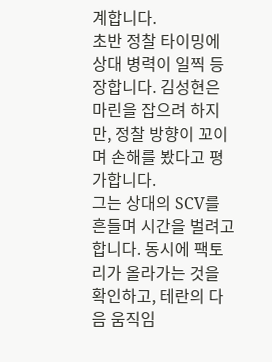계합니다.
초반 정찰 타이밍에 상대 병력이 일찍 등장합니다. 김성현은 마린을 잡으려 하지만, 정찰 방향이 꼬이며 손해를 봤다고 평가합니다.
그는 상대의 SCV를 흔들며 시간을 벌려고 합니다. 동시에 팩토리가 올라가는 것을 확인하고, 테란의 다음 움직임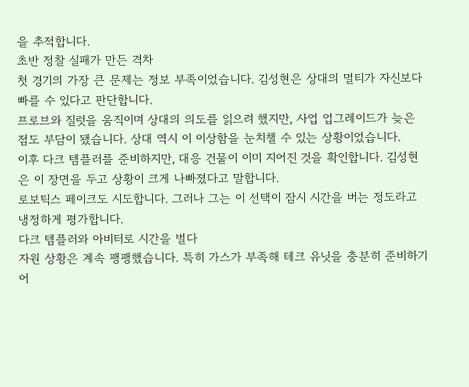을 추적합니다.
초반 정찰 실패가 만든 격차
첫 경기의 가장 큰 문제는 정보 부족이었습니다. 김성현은 상대의 멀티가 자신보다 빠를 수 있다고 판단합니다.
프로브와 질럿을 움직이며 상대의 의도를 읽으려 했지만, 사업 업그레이드가 늦은 점도 부담이 됐습니다. 상대 역시 이 이상함을 눈치챌 수 있는 상황이었습니다.
이후 다크 템플러를 준비하지만, 대응 건물이 이미 지어진 것을 확인합니다. 김성현은 이 장면을 두고 상황이 크게 나빠졌다고 말합니다.
로보틱스 페이크도 시도합니다. 그러나 그는 이 선택이 잠시 시간을 버는 정도라고 냉정하게 평가합니다.
다크 템플러와 아비터로 시간을 벌다
자원 상황은 계속 팽팽했습니다. 특히 가스가 부족해 테크 유닛을 충분히 준비하기 어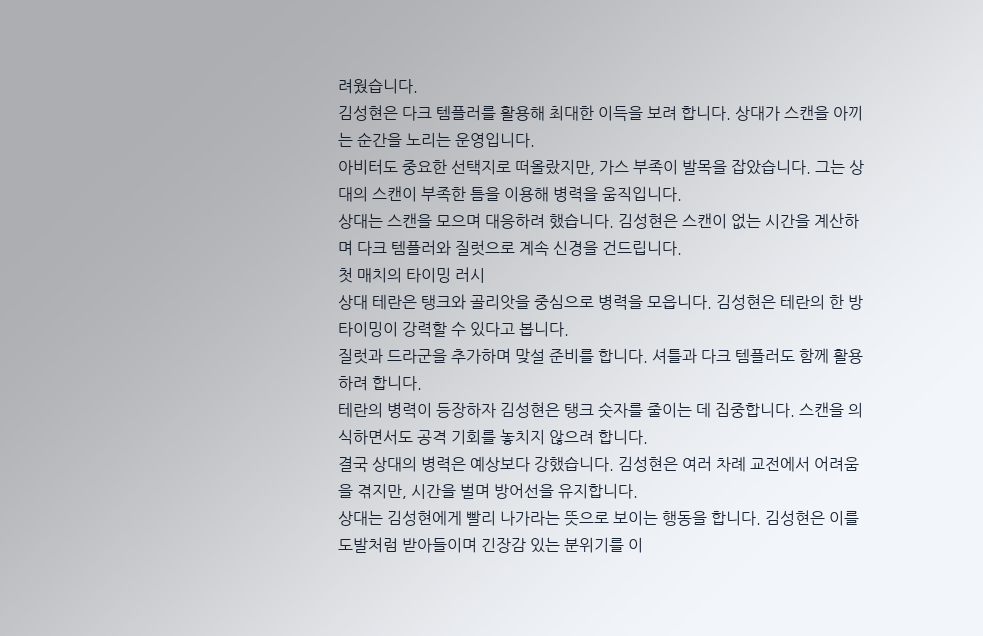려웠습니다.
김성현은 다크 템플러를 활용해 최대한 이득을 보려 합니다. 상대가 스캔을 아끼는 순간을 노리는 운영입니다.
아비터도 중요한 선택지로 떠올랐지만, 가스 부족이 발목을 잡았습니다. 그는 상대의 스캔이 부족한 틈을 이용해 병력을 움직입니다.
상대는 스캔을 모으며 대응하려 했습니다. 김성현은 스캔이 없는 시간을 계산하며 다크 템플러와 질럿으로 계속 신경을 건드립니다.
첫 매치의 타이밍 러시
상대 테란은 탱크와 골리앗을 중심으로 병력을 모읍니다. 김성현은 테란의 한 방 타이밍이 강력할 수 있다고 봅니다.
질럿과 드라군을 추가하며 맞설 준비를 합니다. 셔틀과 다크 템플러도 함께 활용하려 합니다.
테란의 병력이 등장하자 김성현은 탱크 숫자를 줄이는 데 집중합니다. 스캔을 의식하면서도 공격 기회를 놓치지 않으려 합니다.
결국 상대의 병력은 예상보다 강했습니다. 김성현은 여러 차례 교전에서 어려움을 겪지만, 시간을 벌며 방어선을 유지합니다.
상대는 김성현에게 빨리 나가라는 뜻으로 보이는 행동을 합니다. 김성현은 이를 도발처럼 받아들이며 긴장감 있는 분위기를 이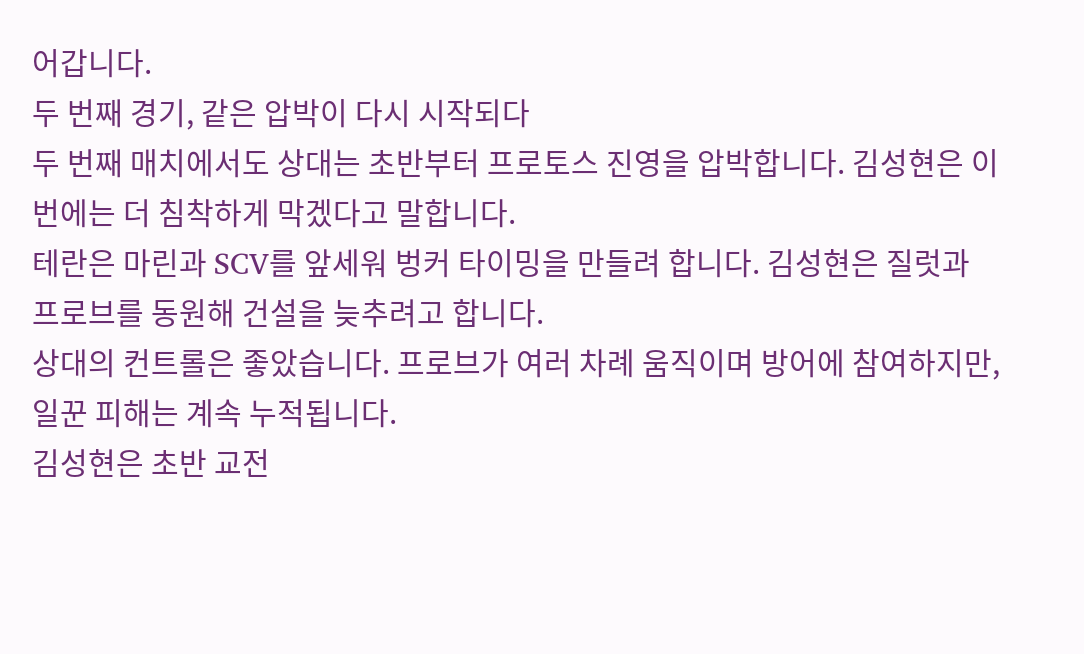어갑니다.
두 번째 경기, 같은 압박이 다시 시작되다
두 번째 매치에서도 상대는 초반부터 프로토스 진영을 압박합니다. 김성현은 이번에는 더 침착하게 막겠다고 말합니다.
테란은 마린과 SCV를 앞세워 벙커 타이밍을 만들려 합니다. 김성현은 질럿과 프로브를 동원해 건설을 늦추려고 합니다.
상대의 컨트롤은 좋았습니다. 프로브가 여러 차례 움직이며 방어에 참여하지만, 일꾼 피해는 계속 누적됩니다.
김성현은 초반 교전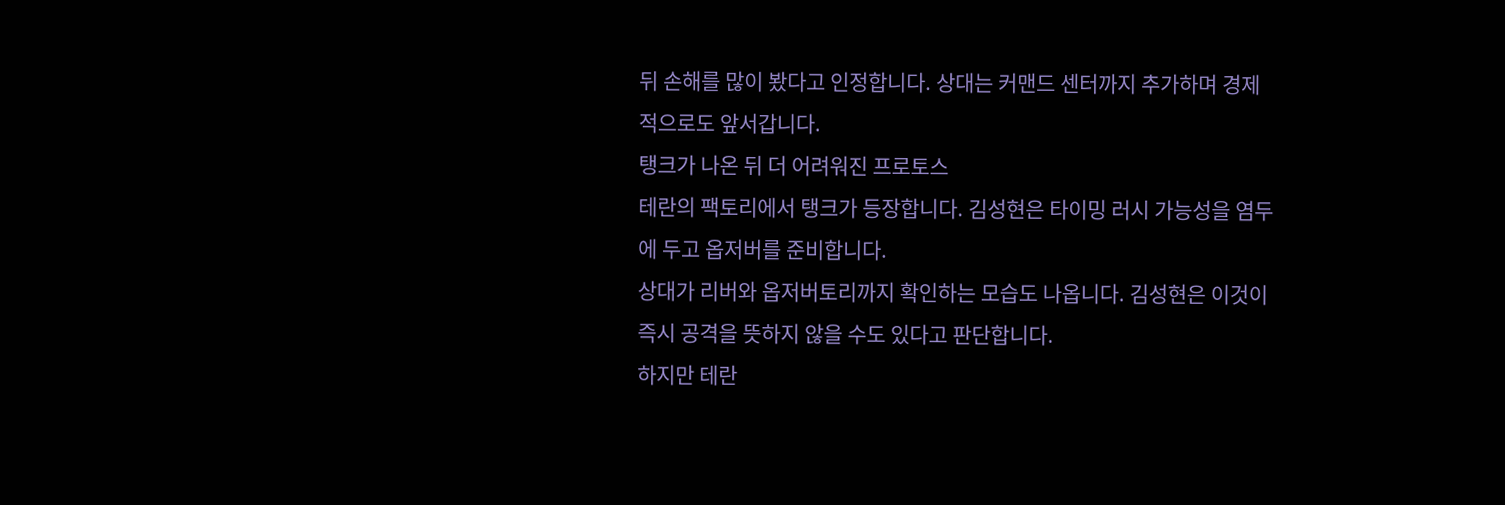뒤 손해를 많이 봤다고 인정합니다. 상대는 커맨드 센터까지 추가하며 경제적으로도 앞서갑니다.
탱크가 나온 뒤 더 어려워진 프로토스
테란의 팩토리에서 탱크가 등장합니다. 김성현은 타이밍 러시 가능성을 염두에 두고 옵저버를 준비합니다.
상대가 리버와 옵저버토리까지 확인하는 모습도 나옵니다. 김성현은 이것이 즉시 공격을 뜻하지 않을 수도 있다고 판단합니다.
하지만 테란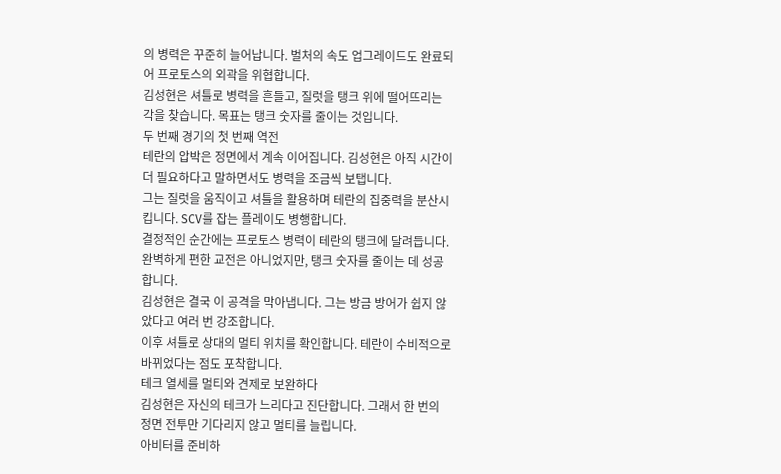의 병력은 꾸준히 늘어납니다. 벌처의 속도 업그레이드도 완료되어 프로토스의 외곽을 위협합니다.
김성현은 셔틀로 병력을 흔들고, 질럿을 탱크 위에 떨어뜨리는 각을 찾습니다. 목표는 탱크 숫자를 줄이는 것입니다.
두 번째 경기의 첫 번째 역전
테란의 압박은 정면에서 계속 이어집니다. 김성현은 아직 시간이 더 필요하다고 말하면서도 병력을 조금씩 보탭니다.
그는 질럿을 움직이고 셔틀을 활용하며 테란의 집중력을 분산시킵니다. SCV를 잡는 플레이도 병행합니다.
결정적인 순간에는 프로토스 병력이 테란의 탱크에 달려듭니다. 완벽하게 편한 교전은 아니었지만, 탱크 숫자를 줄이는 데 성공합니다.
김성현은 결국 이 공격을 막아냅니다. 그는 방금 방어가 쉽지 않았다고 여러 번 강조합니다.
이후 셔틀로 상대의 멀티 위치를 확인합니다. 테란이 수비적으로 바뀌었다는 점도 포착합니다.
테크 열세를 멀티와 견제로 보완하다
김성현은 자신의 테크가 느리다고 진단합니다. 그래서 한 번의 정면 전투만 기다리지 않고 멀티를 늘립니다.
아비터를 준비하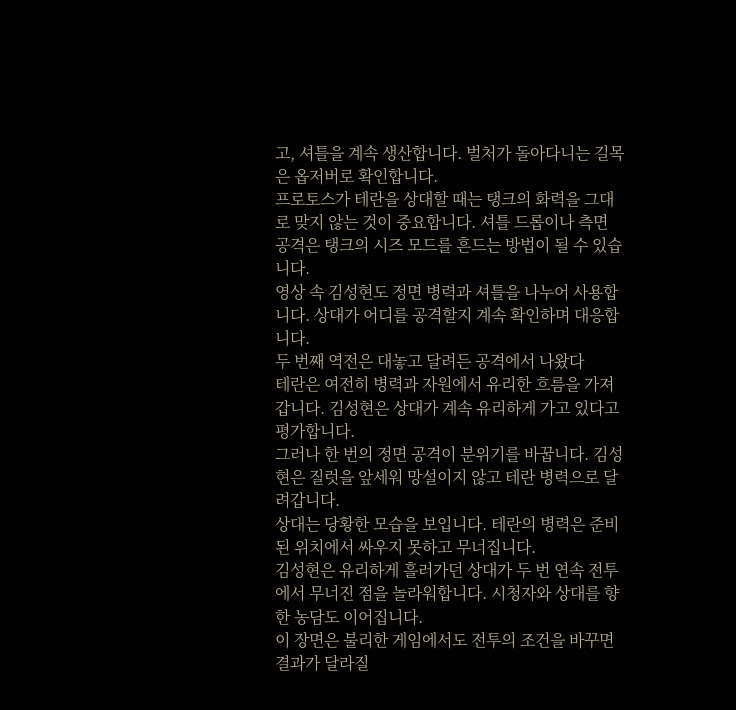고, 셔틀을 계속 생산합니다. 벌처가 돌아다니는 길목은 옵저버로 확인합니다.
프로토스가 테란을 상대할 때는 탱크의 화력을 그대로 맞지 않는 것이 중요합니다. 셔틀 드롭이나 측면 공격은 탱크의 시즈 모드를 흔드는 방법이 될 수 있습니다.
영상 속 김성현도 정면 병력과 셔틀을 나누어 사용합니다. 상대가 어디를 공격할지 계속 확인하며 대응합니다.
두 번째 역전은 대놓고 달려든 공격에서 나왔다
테란은 여전히 병력과 자원에서 유리한 흐름을 가져갑니다. 김성현은 상대가 계속 유리하게 가고 있다고 평가합니다.
그러나 한 번의 정면 공격이 분위기를 바꿉니다. 김성현은 질럿을 앞세워 망설이지 않고 테란 병력으로 달려갑니다.
상대는 당황한 모습을 보입니다. 테란의 병력은 준비된 위치에서 싸우지 못하고 무너집니다.
김성현은 유리하게 흘러가던 상대가 두 번 연속 전투에서 무너진 점을 놀라워합니다. 시청자와 상대를 향한 농담도 이어집니다.
이 장면은 불리한 게임에서도 전투의 조건을 바꾸면 결과가 달라질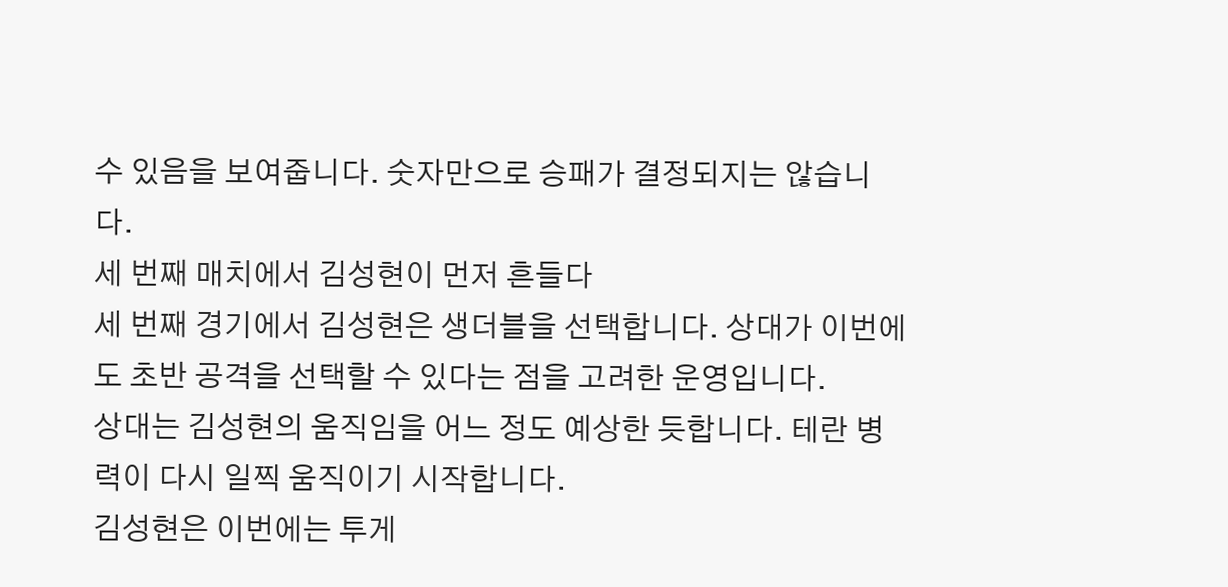수 있음을 보여줍니다. 숫자만으로 승패가 결정되지는 않습니다.
세 번째 매치에서 김성현이 먼저 흔들다
세 번째 경기에서 김성현은 생더블을 선택합니다. 상대가 이번에도 초반 공격을 선택할 수 있다는 점을 고려한 운영입니다.
상대는 김성현의 움직임을 어느 정도 예상한 듯합니다. 테란 병력이 다시 일찍 움직이기 시작합니다.
김성현은 이번에는 투게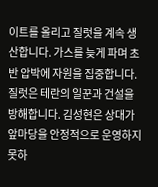이트를 올리고 질럿을 계속 생산합니다. 가스를 늦게 파며 초반 압박에 자원을 집중합니다.
질럿은 테란의 일꾼과 건설을 방해합니다. 김성현은 상대가 앞마당을 안정적으로 운영하지 못하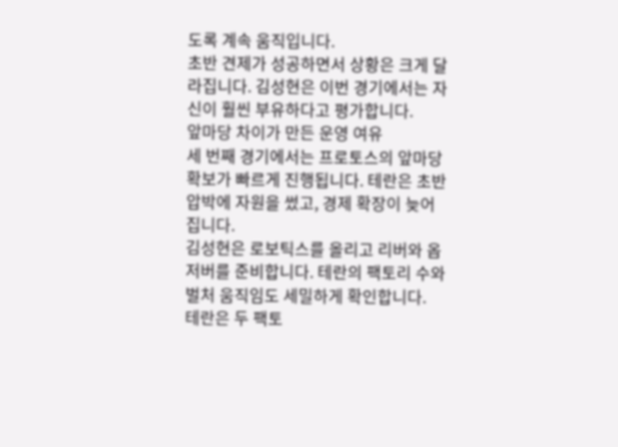도록 계속 움직입니다.
초반 견제가 성공하면서 상황은 크게 달라집니다. 김성현은 이번 경기에서는 자신이 훨씬 부유하다고 평가합니다.
앞마당 차이가 만든 운영 여유
세 번째 경기에서는 프로토스의 앞마당 확보가 빠르게 진행됩니다. 테란은 초반 압박에 자원을 썼고, 경제 확장이 늦어집니다.
김성현은 로보틱스를 올리고 리버와 옵저버를 준비합니다. 테란의 팩토리 수와 벌처 움직임도 세밀하게 확인합니다.
테란은 두 팩토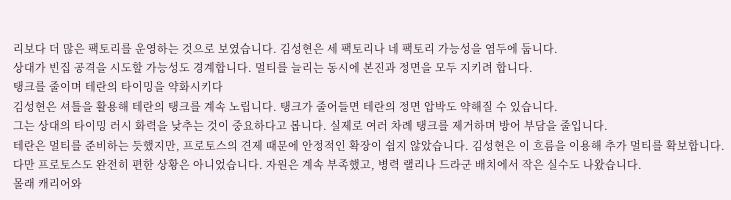리보다 더 많은 팩토리를 운영하는 것으로 보였습니다. 김성현은 세 팩토리나 네 팩토리 가능성을 염두에 둡니다.
상대가 빈집 공격을 시도할 가능성도 경계합니다. 멀티를 늘리는 동시에 본진과 정면을 모두 지키려 합니다.
탱크를 줄이며 테란의 타이밍을 약화시키다
김성현은 셔틀을 활용해 테란의 탱크를 계속 노립니다. 탱크가 줄어들면 테란의 정면 압박도 약해질 수 있습니다.
그는 상대의 타이밍 러시 화력을 낮추는 것이 중요하다고 봅니다. 실제로 여러 차례 탱크를 제거하며 방어 부담을 줄입니다.
테란은 멀티를 준비하는 듯했지만, 프로토스의 견제 때문에 안정적인 확장이 쉽지 않았습니다. 김성현은 이 흐름을 이용해 추가 멀티를 확보합니다.
다만 프로토스도 완전히 편한 상황은 아니었습니다. 자원은 계속 부족했고, 병력 랠리나 드라군 배치에서 작은 실수도 나왔습니다.
몰래 캐리어와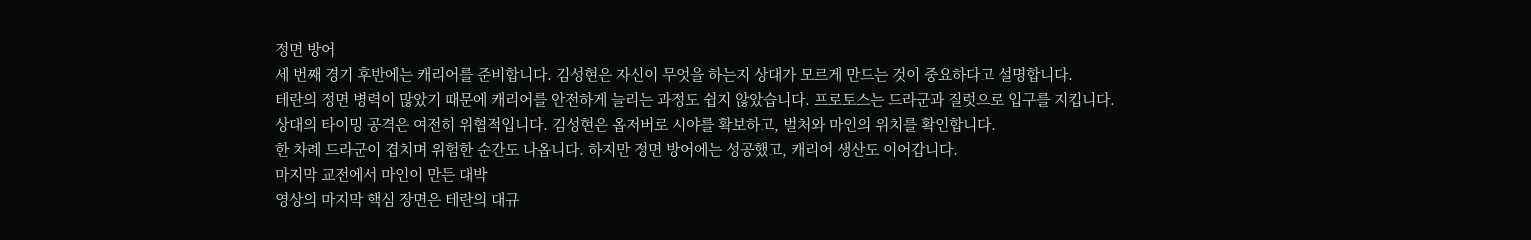정면 방어
세 번째 경기 후반에는 캐리어를 준비합니다. 김성현은 자신이 무엇을 하는지 상대가 모르게 만드는 것이 중요하다고 설명합니다.
테란의 정면 병력이 많았기 때문에 캐리어를 안전하게 늘리는 과정도 쉽지 않았습니다. 프로토스는 드라군과 질럿으로 입구를 지킵니다.
상대의 타이밍 공격은 여전히 위협적입니다. 김성현은 옵저버로 시야를 확보하고, 벌처와 마인의 위치를 확인합니다.
한 차례 드라군이 겹치며 위험한 순간도 나옵니다. 하지만 정면 방어에는 성공했고, 캐리어 생산도 이어갑니다.
마지막 교전에서 마인이 만든 대박
영상의 마지막 핵심 장면은 테란의 대규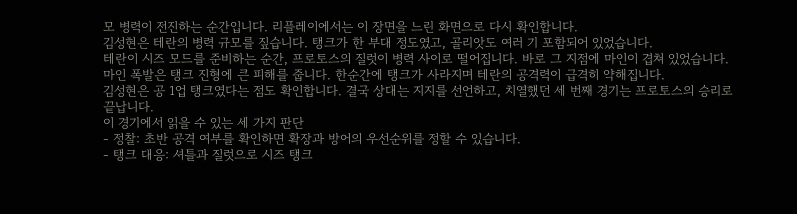모 병력이 전진하는 순간입니다. 리플레이에서는 이 장면을 느린 화면으로 다시 확인합니다.
김성현은 테란의 병력 규모를 짚습니다. 탱크가 한 부대 정도였고, 골리앗도 여러 기 포함되어 있었습니다.
테란이 시즈 모드를 준비하는 순간, 프로토스의 질럿이 병력 사이로 떨어집니다. 바로 그 지점에 마인이 겹쳐 있었습니다.
마인 폭발은 탱크 진형에 큰 피해를 줍니다. 한순간에 탱크가 사라지며 테란의 공격력이 급격히 약해집니다.
김성현은 공 1업 탱크였다는 점도 확인합니다. 결국 상대는 지지를 선언하고, 치열했던 세 번째 경기는 프로토스의 승리로 끝납니다.
이 경기에서 읽을 수 있는 세 가지 판단
- 정찰: 초반 공격 여부를 확인하면 확장과 방어의 우선순위를 정할 수 있습니다.
- 탱크 대응: 셔틀과 질럿으로 시즈 탱크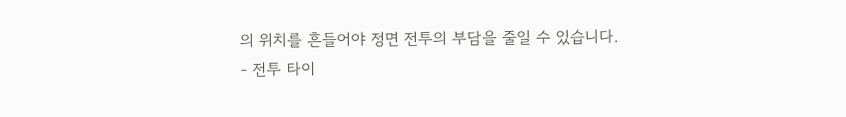의 위치를 흔들어야 정면 전투의 부담을 줄일 수 있습니다.
- 전투 타이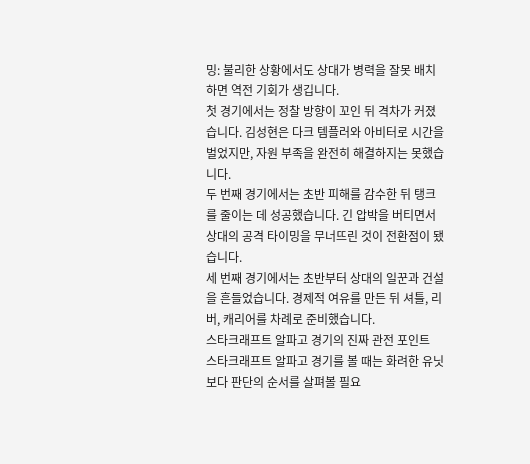밍: 불리한 상황에서도 상대가 병력을 잘못 배치하면 역전 기회가 생깁니다.
첫 경기에서는 정찰 방향이 꼬인 뒤 격차가 커졌습니다. 김성현은 다크 템플러와 아비터로 시간을 벌었지만, 자원 부족을 완전히 해결하지는 못했습니다.
두 번째 경기에서는 초반 피해를 감수한 뒤 탱크를 줄이는 데 성공했습니다. 긴 압박을 버티면서 상대의 공격 타이밍을 무너뜨린 것이 전환점이 됐습니다.
세 번째 경기에서는 초반부터 상대의 일꾼과 건설을 흔들었습니다. 경제적 여유를 만든 뒤 셔틀, 리버, 캐리어를 차례로 준비했습니다.
스타크래프트 알파고 경기의 진짜 관전 포인트
스타크래프트 알파고 경기를 볼 때는 화려한 유닛보다 판단의 순서를 살펴볼 필요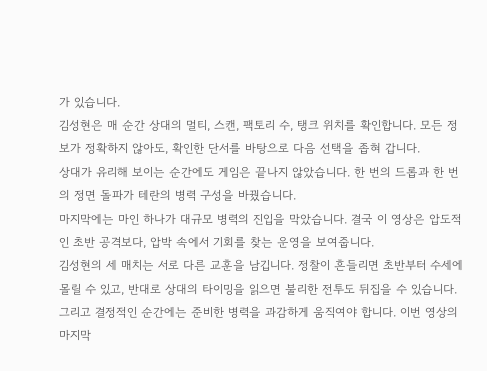가 있습니다.
김성현은 매 순간 상대의 멀티, 스캔, 팩토리 수, 탱크 위치를 확인합니다. 모든 정보가 정확하지 않아도, 확인한 단서를 바탕으로 다음 선택을 좁혀 갑니다.
상대가 유리해 보이는 순간에도 게임은 끝나지 않았습니다. 한 번의 드롭과 한 번의 정면 돌파가 테란의 병력 구성을 바꿨습니다.
마지막에는 마인 하나가 대규모 병력의 진입을 막았습니다. 결국 이 영상은 압도적인 초반 공격보다, 압박 속에서 기회를 찾는 운영을 보여줍니다.
김성현의 세 매치는 서로 다른 교훈을 남깁니다. 정찰이 흔들리면 초반부터 수세에 몰릴 수 있고, 반대로 상대의 타이밍을 읽으면 불리한 전투도 뒤집을 수 있습니다.
그리고 결정적인 순간에는 준비한 병력을 과감하게 움직여야 합니다. 이번 영상의 마지막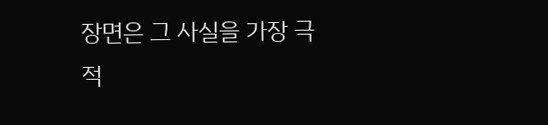장면은 그 사실을 가장 극적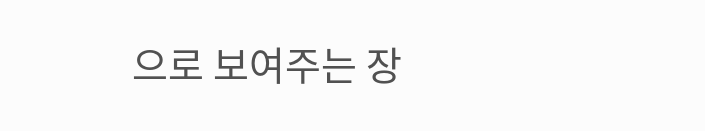으로 보여주는 장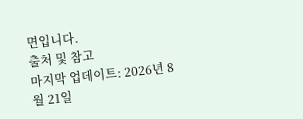면입니다.
출처 및 참고
마지막 업데이트: 2026년 8월 21일